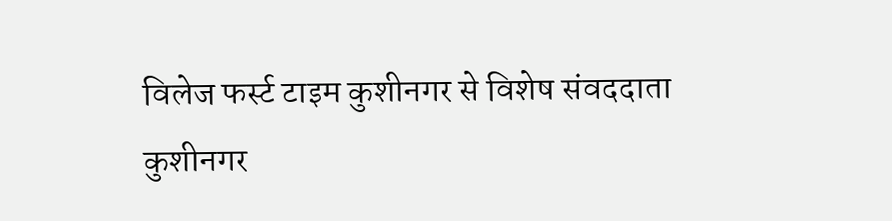विलेज फर्स्ट टाइम कुशीनगर से विशेष संवददाता
कुशीनगर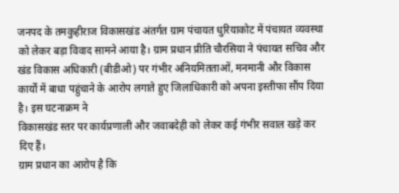जनपद के तमकुहीराज विकासखंड अंतर्गत ग्राम पंचायत धुरियाकोट में पंचायत व्यवस्था को लेकर बड़ा विवाद सामने आया है। ग्राम प्रधान प्रीति चौरसिया ने पंचायत सचिव और खंड विकास अधिकारी (बीडीओ) पर गंभीर अनियमितताओं, मनमानी और विकास कार्यों में बाधा पहुंचाने के आरोप लगाते हुए जिलाधिकारी को अपना इस्तीफा सौंप दिया है। इस घटनाक्रम ने
विकासखंड स्तर पर कार्यप्रणाली और जवाबदेही को लेकर कई गंभीर सवाल खड़े कर दिए हैं।
ग्राम प्रधान का आरोप है कि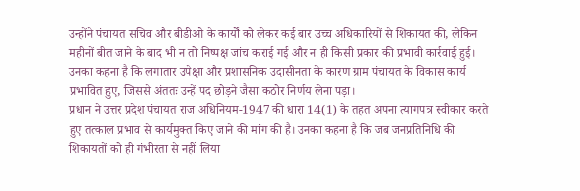उन्होंने पंचायत सचिव और बीडीओ के कार्यों को लेकर कई बार उच्च अधिकारियों से शिकायत की, लेकिन महीनों बीत जाने के बाद भी न तो निष्पक्ष जांच कराई गई और न ही किसी प्रकार की प्रभावी कार्रवाई हुई। उनका कहना है कि लगातार उपेक्षा और प्रशासनिक उदासीनता के कारण ग्राम पंचायत के विकास कार्य प्रभावित हुए, जिससे अंततः उन्हें पद छोड़ने जैसा कठोर निर्णय लेना पड़ा।
प्रधान ने उत्तर प्रदेश पंचायत राज अधिनियम-1947 की धारा 14(1) के तहत अपना त्यागपत्र स्वीकार करते हुए तत्काल प्रभाव से कार्यमुक्त किए जाने की मांग की है। उनका कहना है कि जब जनप्रतिनिधि की शिकायतों को ही गंभीरता से नहीं लिया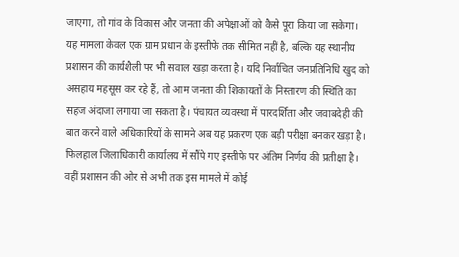जाएगा, तो गांव के विकास और जनता की अपेक्षाओं को कैसे पूरा किया जा सकेगा।
यह मामला केवल एक ग्राम प्रधान के इस्तीफे तक सीमित नहीं है, बल्कि यह स्थानीय प्रशासन की कार्यशैली पर भी सवाल खड़ा करता है। यदि निर्वाचित जनप्रतिनिधि खुद को असहाय महसूस कर रहे हैं, तो आम जनता की शिकायतों के निस्तारण की स्थिति का सहज अंदाजा लगाया जा सकता है। पंचायत व्यवस्था में पारदर्शिता और जवाबदेही की बात करने वाले अधिकारियों के सामने अब यह प्रकरण एक बड़ी परीक्षा बनकर खड़ा है।
फिलहाल जिलाधिकारी कार्यालय में सौंपे गए इस्तीफे पर अंतिम निर्णय की प्रतीक्षा है। वहीं प्रशासन की ओर से अभी तक इस मामले में कोई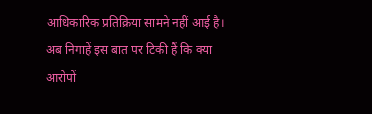आधिकारिक प्रतिक्रिया सामने नहीं आई है। अब निगाहें इस बात पर टिकी हैं कि क्या आरोपों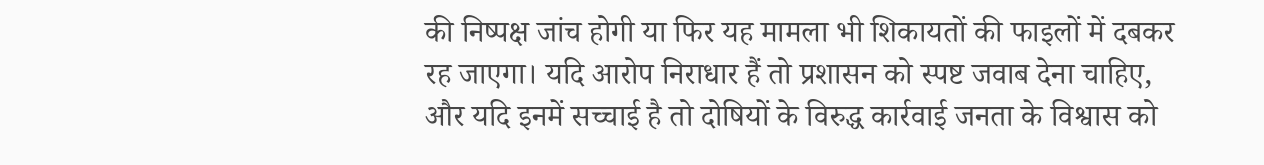की निष्पक्ष जांच होगी या फिर यह मामला भी शिकायतों की फाइलों में दबकर रह जाएगा। यदि आरोप निराधार हैं तो प्रशासन को स्पष्ट जवाब देना चाहिए, और यदि इनमें सच्चाई है तो दोषियों के विरुद्ध कार्रवाई जनता के विश्वास को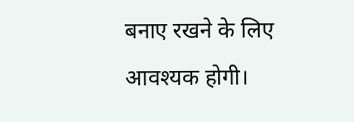बनाए रखने के लिए आवश्यक होगी।